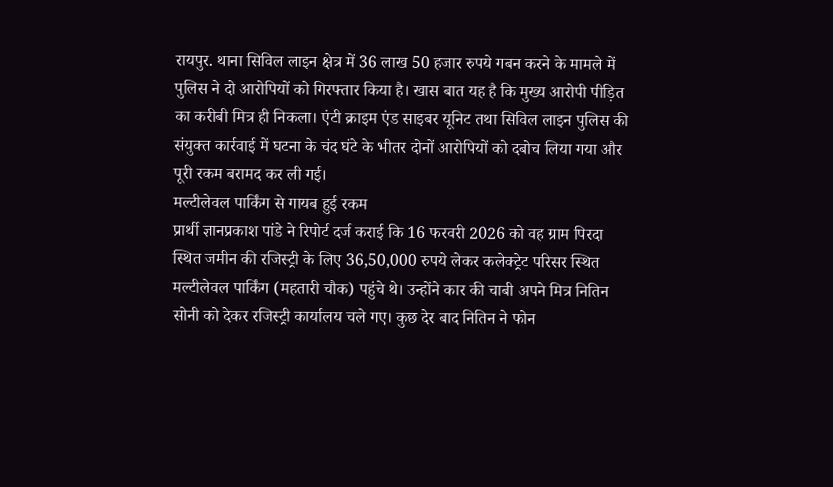रायपुर. थाना सिविल लाइन क्षेत्र में 36 लाख 50 हजार रुपये गबन करने के मामले में पुलिस ने दो आरोपियों को गिरफ्तार किया है। खास बात यह है कि मुख्य आरोपी पीड़ित का करीबी मित्र ही निकला। एंटी क्राइम एंड साइबर यूनिट तथा सिविल लाइन पुलिस की संयुक्त कार्रवाई में घटना के चंद घंटे के भीतर दोनों आरोपियों को दबोच लिया गया और पूरी रकम बरामद कर ली गई।
मल्टीलेवल पार्किंग से गायब हुई रकम
प्रार्थी ज्ञानप्रकाश पांडे ने रिपोर्ट दर्ज कराई कि 16 फरवरी 2026 को वह ग्राम पिरदा स्थित जमीन की रजिस्ट्री के लिए 36,50,000 रुपये लेकर कलेक्ट्रेट परिसर स्थित मल्टीलेवल पार्किंग (महतारी चौक) पहुंचे थे। उन्होंने कार की चाबी अपने मित्र नितिन सोनी को देकर रजिस्ट्री कार्यालय चले गए। कुछ देर बाद नितिन ने फोन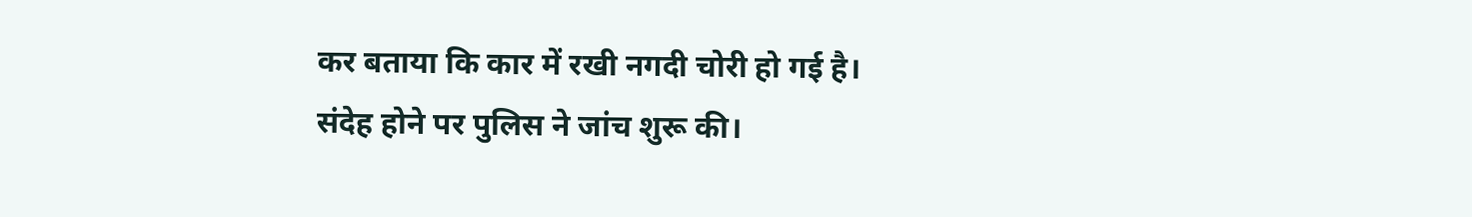कर बताया कि कार में रखी नगदी चोरी हो गई है।
संदेह होने पर पुलिस ने जांच शुरू की।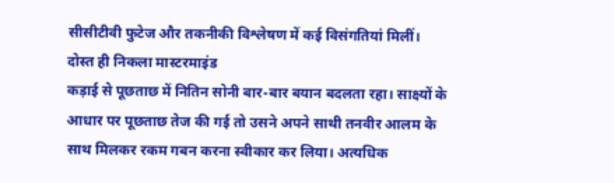सीसीटीवी फुटेज और तकनीकी विश्लेषण में कई विसंगतियां मिलीं।
दोस्त ही निकला मास्टरमाइंड
कड़ाई से पूछताछ में नितिन सोनी बार-बार बयान बदलता रहा। साक्ष्यों के आधार पर पूछताछ तेज की गई तो उसने अपने साथी तनवीर आलम के साथ मिलकर रकम गबन करना स्वीकार कर लिया। अत्यधिक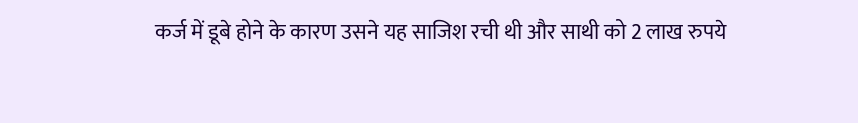कर्ज में डूबे होने के कारण उसने यह साजिश रची थी और साथी को 2 लाख रुपये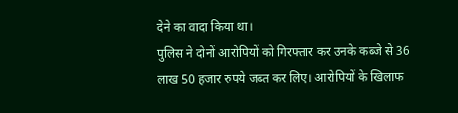देने का वादा किया था।
पुलिस ने दोनों आरोपियों को गिरफ्तार कर उनके कब्जे से 36 लाख 50 हजार रुपये जब्त कर लिए। आरोपियों के खिलाफ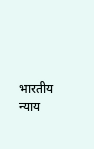भारतीय न्याय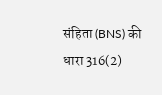संहिता (BNS) की धारा 316(2)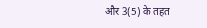और 3(5) के तहत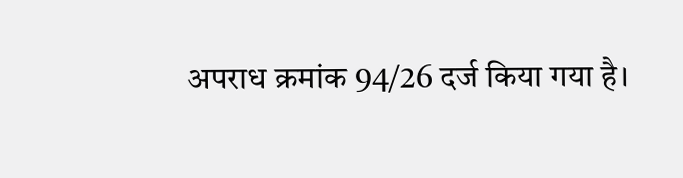अपराध क्रमांक 94/26 दर्ज किया गया है।